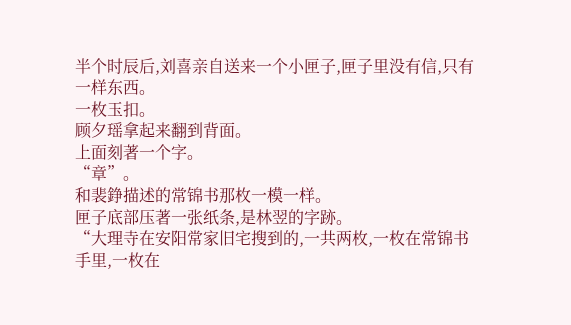半个时辰后,刘喜亲自送来一个小匣子,匣子里没有信,只有一样东西。
一枚玉扣。
顾夕瑶拿起来翻到背面。
上面刻著一个字。
“章”。
和裴錚描述的常锦书那枚一模一样。
匣子底部压著一张纸条,是林翌的字跡。
“大理寺在安阳常家旧宅搜到的,一共两枚,一枚在常锦书手里,一枚在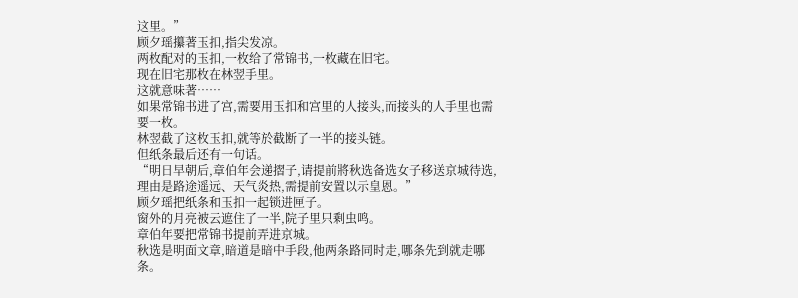这里。”
顾夕瑶攥著玉扣,指尖发凉。
两枚配对的玉扣,一枚给了常锦书,一枚藏在旧宅。
现在旧宅那枚在林翌手里。
这就意味著……
如果常锦书进了宫,需要用玉扣和宫里的人接头,而接头的人手里也需要一枚。
林翌截了这枚玉扣,就等於截断了一半的接头链。
但纸条最后还有一句话。
“明日早朝后,章伯年会递摺子,请提前將秋选备选女子移送京城待选,理由是路途遥远、天气炎热,需提前安置以示皇恩。”
顾夕瑶把纸条和玉扣一起锁进匣子。
窗外的月亮被云遮住了一半,院子里只剩虫鸣。
章伯年要把常锦书提前弄进京城。
秋选是明面文章,暗道是暗中手段,他两条路同时走,哪条先到就走哪条。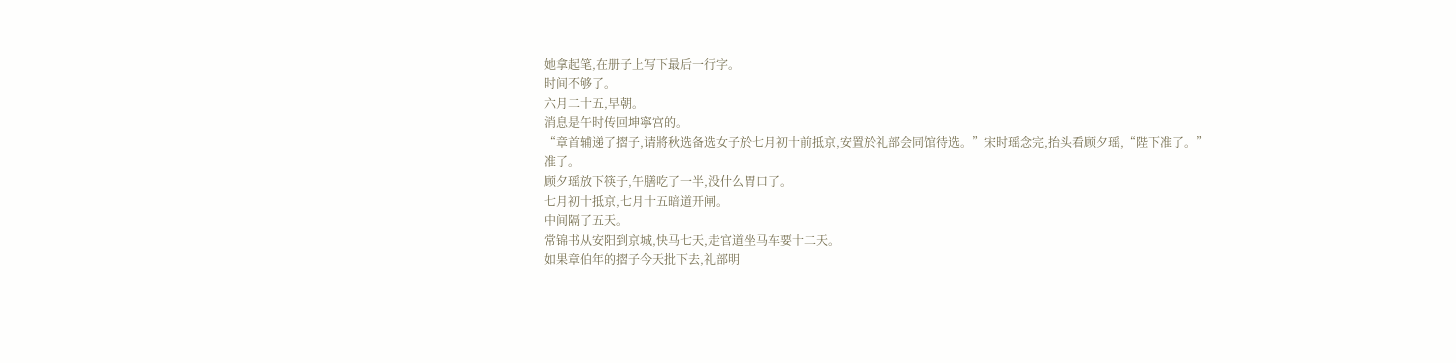她拿起笔,在册子上写下最后一行字。
时间不够了。
六月二十五,早朝。
消息是午时传回坤寧宫的。
“章首辅递了摺子,请將秋选备选女子於七月初十前抵京,安置於礼部会同馆待选。”宋时瑶念完,抬头看顾夕瑶,“陛下准了。”
准了。
顾夕瑶放下筷子,午膳吃了一半,没什么胃口了。
七月初十抵京,七月十五暗道开闸。
中间隔了五天。
常锦书从安阳到京城,快马七天,走官道坐马车要十二天。
如果章伯年的摺子今天批下去,礼部明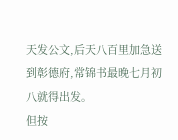天发公文,后天八百里加急送到彰德府,常锦书最晚七月初八就得出发。
但按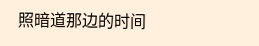照暗道那边的时间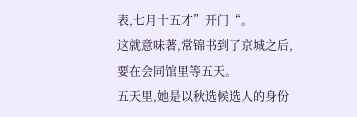表,七月十五才”开门“。
这就意味著,常锦书到了京城之后,要在会同馆里等五天。
五天里,她是以秋选候选人的身份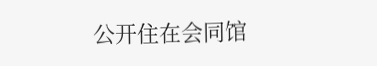公开住在会同馆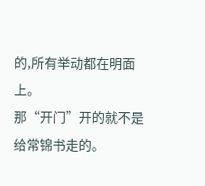的,所有举动都在明面上。
那“开门”开的就不是给常锦书走的。